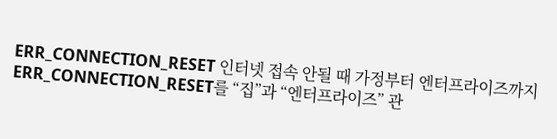ERR_CONNECTION_RESET 인터넷 접속 안될 때 가정부터 엔터프라이즈까지
ERR_CONNECTION_RESET를 “집”과 “엔터프라이즈” 관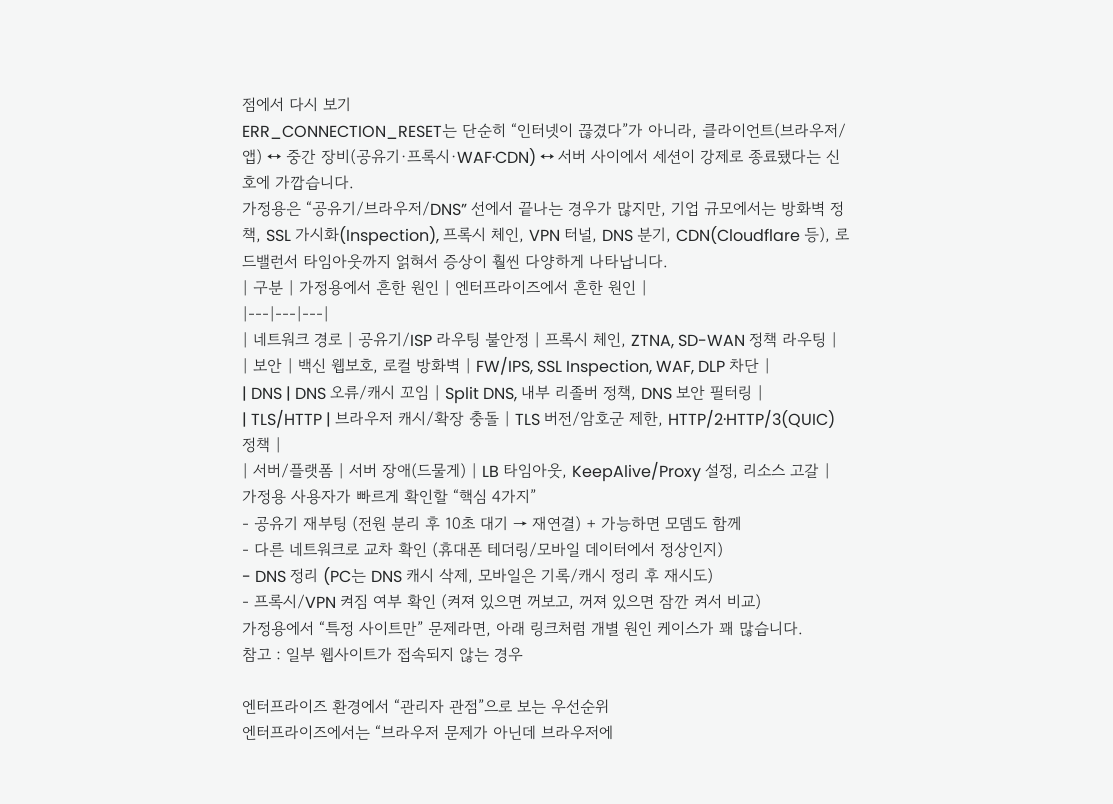점에서 다시 보기
ERR_CONNECTION_RESET는 단순히 “인터넷이 끊겼다”가 아니라, 클라이언트(브라우저/앱) ↔ 중간 장비(공유기·프록시·WAF·CDN) ↔ 서버 사이에서 세션이 강제로 종료됐다는 신호에 가깝습니다.
가정용은 “공유기/브라우저/DNS” 선에서 끝나는 경우가 많지만, 기업 규모에서는 방화벽 정책, SSL 가시화(Inspection), 프록시 체인, VPN 터널, DNS 분기, CDN(Cloudflare 등), 로드밸런서 타임아웃까지 얽혀서 증상이 훨씬 다양하게 나타납니다.
| 구분 | 가정용에서 흔한 원인 | 엔터프라이즈에서 흔한 원인 |
|---|---|---|
| 네트워크 경로 | 공유기/ISP 라우팅 불안정 | 프록시 체인, ZTNA, SD-WAN 정책 라우팅 |
| 보안 | 백신 웹보호, 로컬 방화벽 | FW/IPS, SSL Inspection, WAF, DLP 차단 |
| DNS | DNS 오류/캐시 꼬임 | Split DNS, 내부 리졸버 정책, DNS 보안 필터링 |
| TLS/HTTP | 브라우저 캐시/확장 충돌 | TLS 버전/암호군 제한, HTTP/2·HTTP/3(QUIC) 정책 |
| 서버/플랫폼 | 서버 장애(드물게) | LB 타임아웃, KeepAlive/Proxy 설정, 리소스 고갈 |
가정용 사용자가 빠르게 확인할 “핵심 4가지”
- 공유기 재부팅 (전원 분리 후 10초 대기 → 재연결) + 가능하면 모뎀도 함께
- 다른 네트워크로 교차 확인 (휴대폰 테더링/모바일 데이터에서 정상인지)
- DNS 정리 (PC는 DNS 캐시 삭제, 모바일은 기록/캐시 정리 후 재시도)
- 프록시/VPN 켜짐 여부 확인 (켜져 있으면 꺼보고, 꺼져 있으면 잠깐 켜서 비교)
가정용에서 “특정 사이트만” 문제라면, 아래 링크처럼 개별 원인 케이스가 꽤 많습니다.
참고 : 일부 웹사이트가 접속되지 않는 경우

엔터프라이즈 환경에서 “관리자 관점”으로 보는 우선순위
엔터프라이즈에서는 “브라우저 문제가 아닌데 브라우저에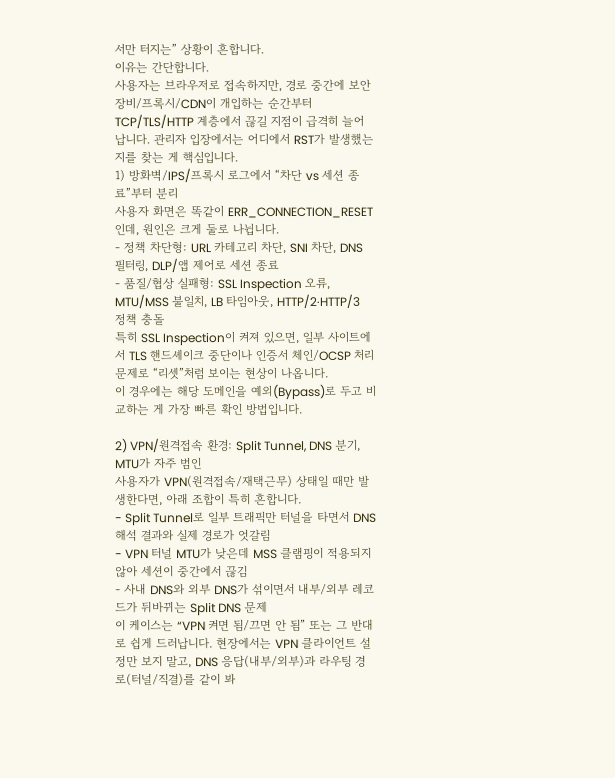서만 터지는” 상황이 흔합니다.
이유는 간단합니다.
사용자는 브라우저로 접속하지만, 경로 중간에 보안 장비/프록시/CDN이 개입하는 순간부터 TCP/TLS/HTTP 계층에서 끊길 지점이 급격히 늘어납니다. 관리자 입장에서는 어디에서 RST가 발생했는지를 찾는 게 핵심입니다.
1) 방화벽/IPS/프록시 로그에서 “차단 vs 세션 종료”부터 분리
사용자 화면은 똑같이 ERR_CONNECTION_RESET인데, 원인은 크게 둘로 나뉩니다.
- 정책 차단형: URL 카테고리 차단, SNI 차단, DNS 필터링, DLP/앱 제어로 세션 종료
- 품질/협상 실패형: SSL Inspection 오류, MTU/MSS 불일치, LB 타임아웃, HTTP/2·HTTP/3 정책 충돌
특히 SSL Inspection이 켜져 있으면, 일부 사이트에서 TLS 핸드셰이크 중단이나 인증서 체인/OCSP 처리 문제로 “리셋”처럼 보이는 현상이 나옵니다.
이 경우에는 해당 도메인을 예외(Bypass)로 두고 비교하는 게 가장 빠른 확인 방법입니다.

2) VPN/원격접속 환경: Split Tunnel, DNS 분기, MTU가 자주 범인
사용자가 VPN(원격접속/재택근무) 상태일 때만 발생한다면, 아래 조합이 특히 흔합니다.
- Split Tunnel로 일부 트래픽만 터널을 타면서 DNS 해석 결과와 실제 경로가 엇갈림
- VPN 터널 MTU가 낮은데 MSS 클램핑이 적용되지 않아 세션이 중간에서 끊김
- 사내 DNS와 외부 DNS가 섞이면서 내부/외부 레코드가 뒤바뀌는 Split DNS 문제
이 케이스는 “VPN 켜면 됨/끄면 안 됨” 또는 그 반대로 쉽게 드러납니다. 현장에서는 VPN 클라이언트 설정만 보지 말고, DNS 응답(내부/외부)과 라우팅 경로(터널/직결)를 같이 봐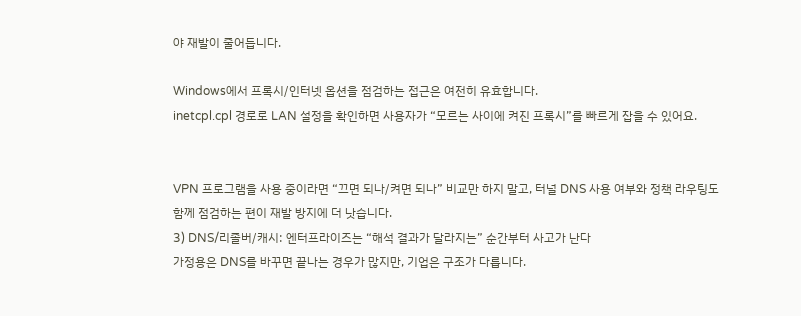야 재발이 줄어듭니다.

Windows에서 프록시/인터넷 옵션을 점검하는 접근은 여전히 유효합니다.
inetcpl.cpl 경로로 LAN 설정을 확인하면 사용자가 “모르는 사이에 켜진 프록시”를 빠르게 잡을 수 있어요.


VPN 프로그램을 사용 중이라면 “끄면 되나/켜면 되나” 비교만 하지 말고, 터널 DNS 사용 여부와 정책 라우팅도 함께 점검하는 편이 재발 방지에 더 낫습니다.
3) DNS/리졸버/캐시: 엔터프라이즈는 “해석 결과가 달라지는” 순간부터 사고가 난다
가정용은 DNS를 바꾸면 끝나는 경우가 많지만, 기업은 구조가 다릅니다.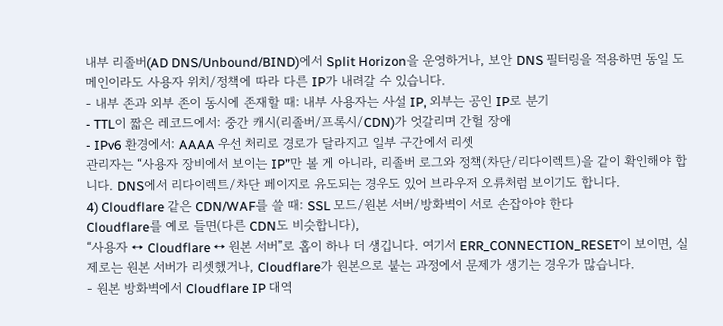내부 리졸버(AD DNS/Unbound/BIND)에서 Split Horizon을 운영하거나, 보안 DNS 필터링을 적용하면 동일 도메인이라도 사용자 위치/정책에 따라 다른 IP가 내려갈 수 있습니다.
- 내부 존과 외부 존이 동시에 존재할 때: 내부 사용자는 사설 IP, 외부는 공인 IP로 분기
- TTL이 짧은 레코드에서: 중간 캐시(리졸버/프록시/CDN)가 엇갈리며 간헐 장애
- IPv6 환경에서: AAAA 우선 처리로 경로가 달라지고 일부 구간에서 리셋
관리자는 “사용자 장비에서 보이는 IP”만 볼 게 아니라, 리졸버 로그와 정책(차단/리다이렉트)을 같이 확인해야 합니다. DNS에서 리다이렉트/차단 페이지로 유도되는 경우도 있어 브라우저 오류처럼 보이기도 합니다.
4) Cloudflare 같은 CDN/WAF를 쓸 때: SSL 모드/원본 서버/방화벽이 서로 손잡아야 한다
Cloudflare를 예로 들면(다른 CDN도 비슷합니다),
“사용자 ↔ Cloudflare ↔ 원본 서버”로 홉이 하나 더 생깁니다. 여기서 ERR_CONNECTION_RESET이 보이면, 실제로는 원본 서버가 리셋했거나, Cloudflare가 원본으로 붙는 과정에서 문제가 생기는 경우가 많습니다.
- 원본 방화벽에서 Cloudflare IP 대역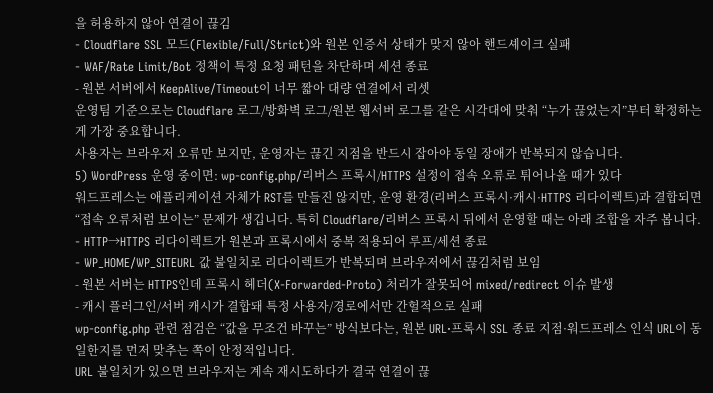을 허용하지 않아 연결이 끊김
- Cloudflare SSL 모드(Flexible/Full/Strict)와 원본 인증서 상태가 맞지 않아 핸드셰이크 실패
- WAF/Rate Limit/Bot 정책이 특정 요청 패턴을 차단하며 세션 종료
- 원본 서버에서 KeepAlive/Timeout이 너무 짧아 대량 연결에서 리셋
운영팀 기준으로는 Cloudflare 로그/방화벽 로그/원본 웹서버 로그를 같은 시각대에 맞춰 “누가 끊었는지”부터 확정하는 게 가장 중요합니다.
사용자는 브라우저 오류만 보지만, 운영자는 끊긴 지점을 반드시 잡아야 동일 장애가 반복되지 않습니다.
5) WordPress 운영 중이면: wp-config.php/리버스 프록시/HTTPS 설정이 접속 오류로 튀어나올 때가 있다
워드프레스는 애플리케이션 자체가 RST를 만들진 않지만, 운영 환경(리버스 프록시·캐시·HTTPS 리다이렉트)과 결합되면 “접속 오류처럼 보이는” 문제가 생깁니다. 특히 Cloudflare/리버스 프록시 뒤에서 운영할 때는 아래 조합을 자주 봅니다.
- HTTP→HTTPS 리다이렉트가 원본과 프록시에서 중복 적용되어 루프/세션 종료
- WP_HOME/WP_SITEURL 값 불일치로 리다이렉트가 반복되며 브라우저에서 끊김처럼 보임
- 원본 서버는 HTTPS인데 프록시 헤더(X-Forwarded-Proto) 처리가 잘못되어 mixed/redirect 이슈 발생
- 캐시 플러그인/서버 캐시가 결합돼 특정 사용자/경로에서만 간헐적으로 실패
wp-config.php 관련 점검은 “값을 무조건 바꾸는” 방식보다는, 원본 URL·프록시 SSL 종료 지점·워드프레스 인식 URL이 동일한지를 먼저 맞추는 쪽이 안정적입니다.
URL 불일치가 있으면 브라우저는 계속 재시도하다가 결국 연결이 끊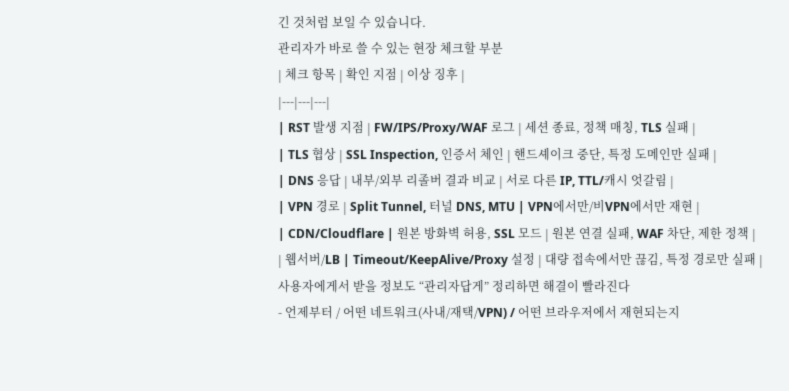긴 것처럼 보일 수 있습니다.
관리자가 바로 쓸 수 있는 현장 체크할 부분
| 체크 항목 | 확인 지점 | 이상 징후 |
|---|---|---|
| RST 발생 지점 | FW/IPS/Proxy/WAF 로그 | 세션 종료, 정책 매칭, TLS 실패 |
| TLS 협상 | SSL Inspection, 인증서 체인 | 핸드셰이크 중단, 특정 도메인만 실패 |
| DNS 응답 | 내부/외부 리졸버 결과 비교 | 서로 다른 IP, TTL/캐시 엇갈림 |
| VPN 경로 | Split Tunnel, 터널 DNS, MTU | VPN에서만/비VPN에서만 재현 |
| CDN/Cloudflare | 원본 방화벽 허용, SSL 모드 | 원본 연결 실패, WAF 차단, 제한 정책 |
| 웹서버/LB | Timeout/KeepAlive/Proxy 설정 | 대량 접속에서만 끊김, 특정 경로만 실패 |
사용자에게서 받을 정보도 “관리자답게” 정리하면 해결이 빨라진다
- 언제부터 / 어떤 네트워크(사내/재택/VPN) / 어떤 브라우저에서 재현되는지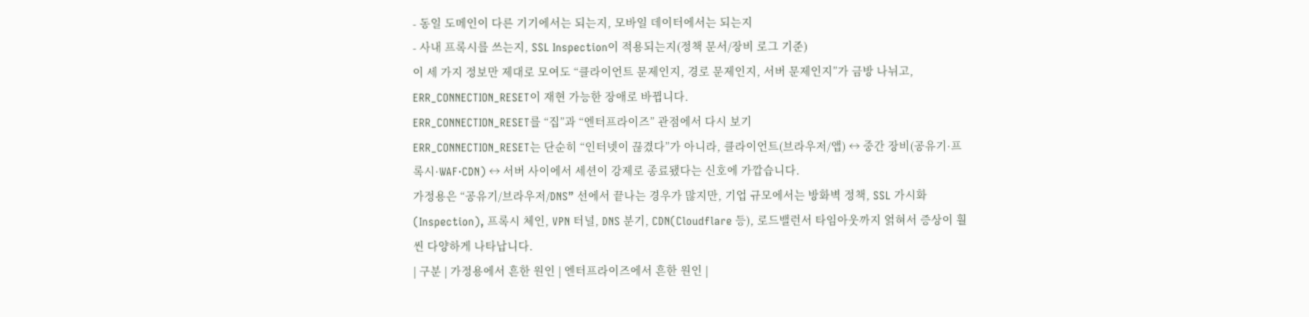- 동일 도메인이 다른 기기에서는 되는지, 모바일 데이터에서는 되는지
- 사내 프록시를 쓰는지, SSL Inspection이 적용되는지(정책 문서/장비 로그 기준)
이 세 가지 정보만 제대로 모여도 “클라이언트 문제인지, 경로 문제인지, 서버 문제인지”가 금방 나뉘고, ERR_CONNECTION_RESET이 재현 가능한 장애로 바뀝니다.
ERR_CONNECTION_RESET를 “집”과 “엔터프라이즈” 관점에서 다시 보기
ERR_CONNECTION_RESET는 단순히 “인터넷이 끊겼다”가 아니라, 클라이언트(브라우저/앱) ↔ 중간 장비(공유기·프록시·WAF·CDN) ↔ 서버 사이에서 세션이 강제로 종료됐다는 신호에 가깝습니다.
가정용은 “공유기/브라우저/DNS” 선에서 끝나는 경우가 많지만, 기업 규모에서는 방화벽 정책, SSL 가시화(Inspection), 프록시 체인, VPN 터널, DNS 분기, CDN(Cloudflare 등), 로드밸런서 타임아웃까지 얽혀서 증상이 훨씬 다양하게 나타납니다.
| 구분 | 가정용에서 흔한 원인 | 엔터프라이즈에서 흔한 원인 |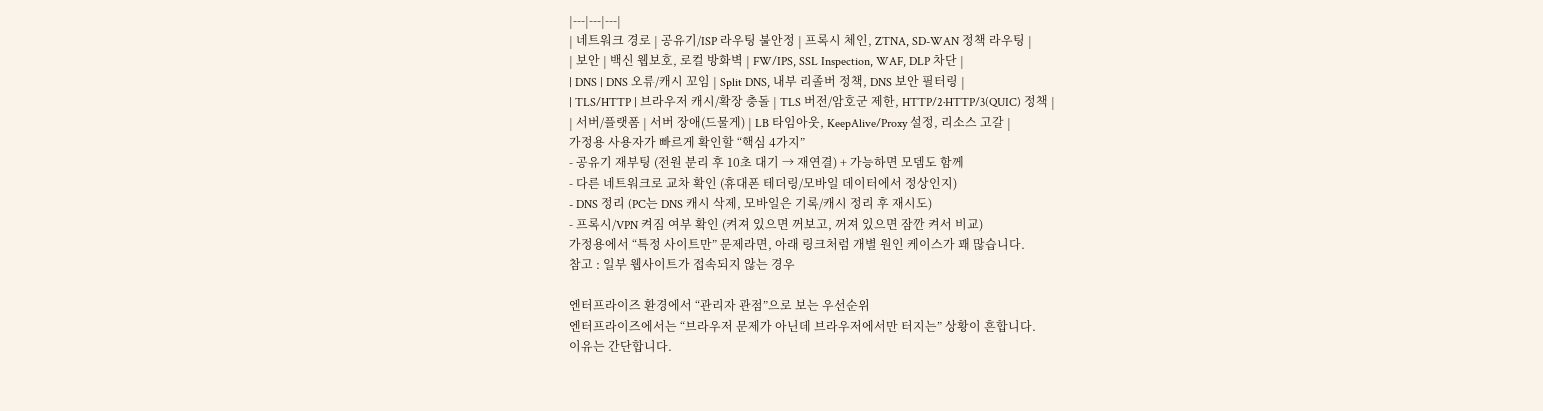|---|---|---|
| 네트워크 경로 | 공유기/ISP 라우팅 불안정 | 프록시 체인, ZTNA, SD-WAN 정책 라우팅 |
| 보안 | 백신 웹보호, 로컬 방화벽 | FW/IPS, SSL Inspection, WAF, DLP 차단 |
| DNS | DNS 오류/캐시 꼬임 | Split DNS, 내부 리졸버 정책, DNS 보안 필터링 |
| TLS/HTTP | 브라우저 캐시/확장 충돌 | TLS 버전/암호군 제한, HTTP/2·HTTP/3(QUIC) 정책 |
| 서버/플랫폼 | 서버 장애(드물게) | LB 타임아웃, KeepAlive/Proxy 설정, 리소스 고갈 |
가정용 사용자가 빠르게 확인할 “핵심 4가지”
- 공유기 재부팅 (전원 분리 후 10초 대기 → 재연결) + 가능하면 모뎀도 함께
- 다른 네트워크로 교차 확인 (휴대폰 테더링/모바일 데이터에서 정상인지)
- DNS 정리 (PC는 DNS 캐시 삭제, 모바일은 기록/캐시 정리 후 재시도)
- 프록시/VPN 켜짐 여부 확인 (켜져 있으면 꺼보고, 꺼져 있으면 잠깐 켜서 비교)
가정용에서 “특정 사이트만” 문제라면, 아래 링크처럼 개별 원인 케이스가 꽤 많습니다.
참고 : 일부 웹사이트가 접속되지 않는 경우

엔터프라이즈 환경에서 “관리자 관점”으로 보는 우선순위
엔터프라이즈에서는 “브라우저 문제가 아닌데 브라우저에서만 터지는” 상황이 흔합니다.
이유는 간단합니다.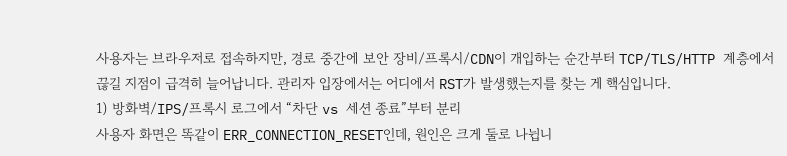사용자는 브라우저로 접속하지만, 경로 중간에 보안 장비/프록시/CDN이 개입하는 순간부터 TCP/TLS/HTTP 계층에서 끊길 지점이 급격히 늘어납니다. 관리자 입장에서는 어디에서 RST가 발생했는지를 찾는 게 핵심입니다.
1) 방화벽/IPS/프록시 로그에서 “차단 vs 세션 종료”부터 분리
사용자 화면은 똑같이 ERR_CONNECTION_RESET인데, 원인은 크게 둘로 나뉩니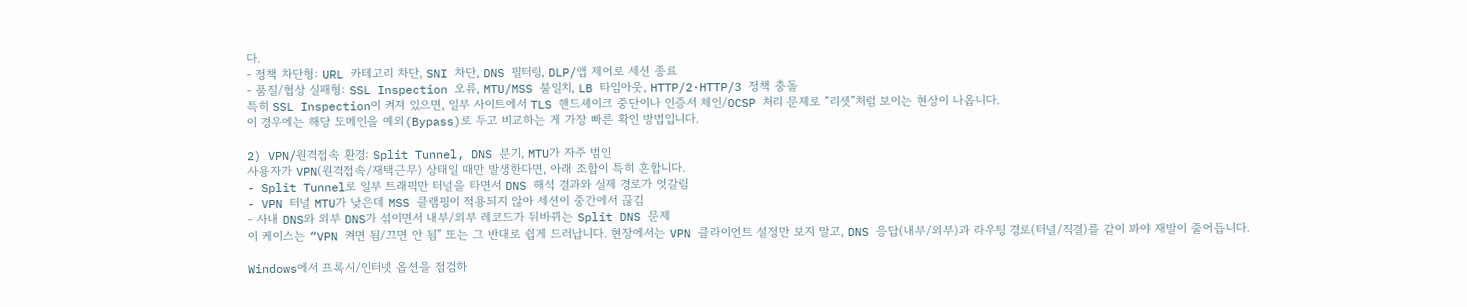다.
- 정책 차단형: URL 카테고리 차단, SNI 차단, DNS 필터링, DLP/앱 제어로 세션 종료
- 품질/협상 실패형: SSL Inspection 오류, MTU/MSS 불일치, LB 타임아웃, HTTP/2·HTTP/3 정책 충돌
특히 SSL Inspection이 켜져 있으면, 일부 사이트에서 TLS 핸드셰이크 중단이나 인증서 체인/OCSP 처리 문제로 “리셋”처럼 보이는 현상이 나옵니다.
이 경우에는 해당 도메인을 예외(Bypass)로 두고 비교하는 게 가장 빠른 확인 방법입니다.

2) VPN/원격접속 환경: Split Tunnel, DNS 분기, MTU가 자주 범인
사용자가 VPN(원격접속/재택근무) 상태일 때만 발생한다면, 아래 조합이 특히 흔합니다.
- Split Tunnel로 일부 트래픽만 터널을 타면서 DNS 해석 결과와 실제 경로가 엇갈림
- VPN 터널 MTU가 낮은데 MSS 클램핑이 적용되지 않아 세션이 중간에서 끊김
- 사내 DNS와 외부 DNS가 섞이면서 내부/외부 레코드가 뒤바뀌는 Split DNS 문제
이 케이스는 “VPN 켜면 됨/끄면 안 됨” 또는 그 반대로 쉽게 드러납니다. 현장에서는 VPN 클라이언트 설정만 보지 말고, DNS 응답(내부/외부)과 라우팅 경로(터널/직결)를 같이 봐야 재발이 줄어듭니다.

Windows에서 프록시/인터넷 옵션을 점검하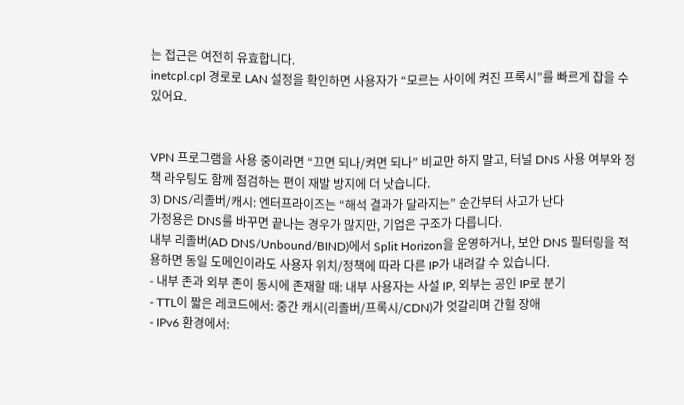는 접근은 여전히 유효합니다.
inetcpl.cpl 경로로 LAN 설정을 확인하면 사용자가 “모르는 사이에 켜진 프록시”를 빠르게 잡을 수 있어요.


VPN 프로그램을 사용 중이라면 “끄면 되나/켜면 되나” 비교만 하지 말고, 터널 DNS 사용 여부와 정책 라우팅도 함께 점검하는 편이 재발 방지에 더 낫습니다.
3) DNS/리졸버/캐시: 엔터프라이즈는 “해석 결과가 달라지는” 순간부터 사고가 난다
가정용은 DNS를 바꾸면 끝나는 경우가 많지만, 기업은 구조가 다릅니다.
내부 리졸버(AD DNS/Unbound/BIND)에서 Split Horizon을 운영하거나, 보안 DNS 필터링을 적용하면 동일 도메인이라도 사용자 위치/정책에 따라 다른 IP가 내려갈 수 있습니다.
- 내부 존과 외부 존이 동시에 존재할 때: 내부 사용자는 사설 IP, 외부는 공인 IP로 분기
- TTL이 짧은 레코드에서: 중간 캐시(리졸버/프록시/CDN)가 엇갈리며 간헐 장애
- IPv6 환경에서: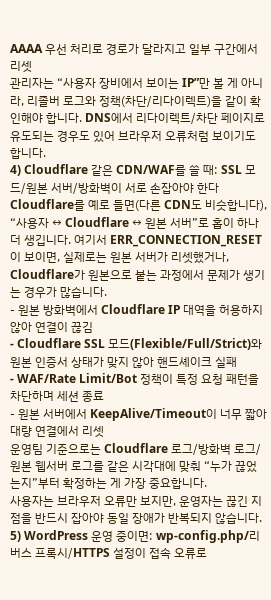AAAA 우선 처리로 경로가 달라지고 일부 구간에서 리셋
관리자는 “사용자 장비에서 보이는 IP”만 볼 게 아니라, 리졸버 로그와 정책(차단/리다이렉트)을 같이 확인해야 합니다. DNS에서 리다이렉트/차단 페이지로 유도되는 경우도 있어 브라우저 오류처럼 보이기도 합니다.
4) Cloudflare 같은 CDN/WAF를 쓸 때: SSL 모드/원본 서버/방화벽이 서로 손잡아야 한다
Cloudflare를 예로 들면(다른 CDN도 비슷합니다),
“사용자 ↔ Cloudflare ↔ 원본 서버”로 홉이 하나 더 생깁니다. 여기서 ERR_CONNECTION_RESET이 보이면, 실제로는 원본 서버가 리셋했거나, Cloudflare가 원본으로 붙는 과정에서 문제가 생기는 경우가 많습니다.
- 원본 방화벽에서 Cloudflare IP 대역을 허용하지 않아 연결이 끊김
- Cloudflare SSL 모드(Flexible/Full/Strict)와 원본 인증서 상태가 맞지 않아 핸드셰이크 실패
- WAF/Rate Limit/Bot 정책이 특정 요청 패턴을 차단하며 세션 종료
- 원본 서버에서 KeepAlive/Timeout이 너무 짧아 대량 연결에서 리셋
운영팀 기준으로는 Cloudflare 로그/방화벽 로그/원본 웹서버 로그를 같은 시각대에 맞춰 “누가 끊었는지”부터 확정하는 게 가장 중요합니다.
사용자는 브라우저 오류만 보지만, 운영자는 끊긴 지점을 반드시 잡아야 동일 장애가 반복되지 않습니다.
5) WordPress 운영 중이면: wp-config.php/리버스 프록시/HTTPS 설정이 접속 오류로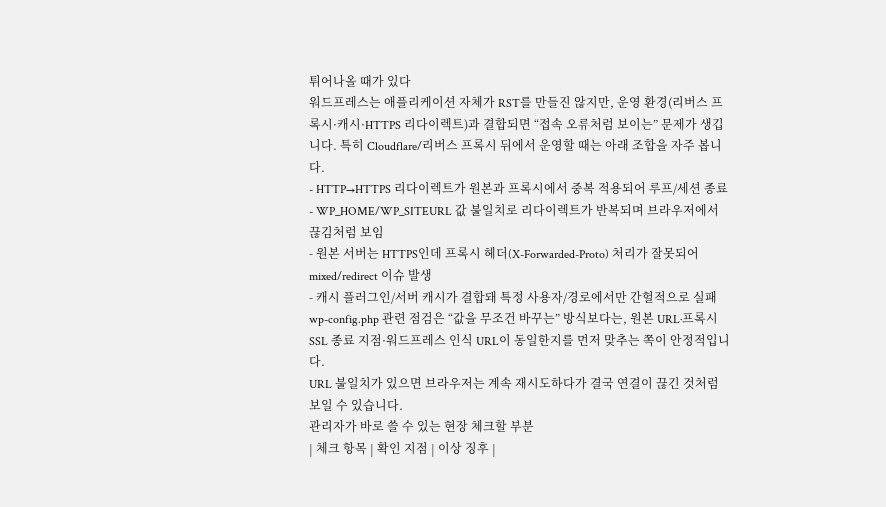튀어나올 때가 있다
워드프레스는 애플리케이션 자체가 RST를 만들진 않지만, 운영 환경(리버스 프록시·캐시·HTTPS 리다이렉트)과 결합되면 “접속 오류처럼 보이는” 문제가 생깁니다. 특히 Cloudflare/리버스 프록시 뒤에서 운영할 때는 아래 조합을 자주 봅니다.
- HTTP→HTTPS 리다이렉트가 원본과 프록시에서 중복 적용되어 루프/세션 종료
- WP_HOME/WP_SITEURL 값 불일치로 리다이렉트가 반복되며 브라우저에서 끊김처럼 보임
- 원본 서버는 HTTPS인데 프록시 헤더(X-Forwarded-Proto) 처리가 잘못되어 mixed/redirect 이슈 발생
- 캐시 플러그인/서버 캐시가 결합돼 특정 사용자/경로에서만 간헐적으로 실패
wp-config.php 관련 점검은 “값을 무조건 바꾸는” 방식보다는, 원본 URL·프록시 SSL 종료 지점·워드프레스 인식 URL이 동일한지를 먼저 맞추는 쪽이 안정적입니다.
URL 불일치가 있으면 브라우저는 계속 재시도하다가 결국 연결이 끊긴 것처럼 보일 수 있습니다.
관리자가 바로 쓸 수 있는 현장 체크할 부분
| 체크 항목 | 확인 지점 | 이상 징후 |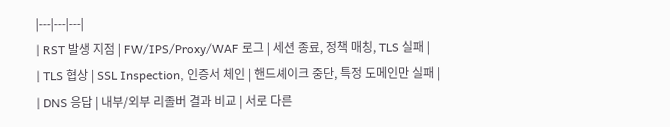|---|---|---|
| RST 발생 지점 | FW/IPS/Proxy/WAF 로그 | 세션 종료, 정책 매칭, TLS 실패 |
| TLS 협상 | SSL Inspection, 인증서 체인 | 핸드셰이크 중단, 특정 도메인만 실패 |
| DNS 응답 | 내부/외부 리졸버 결과 비교 | 서로 다른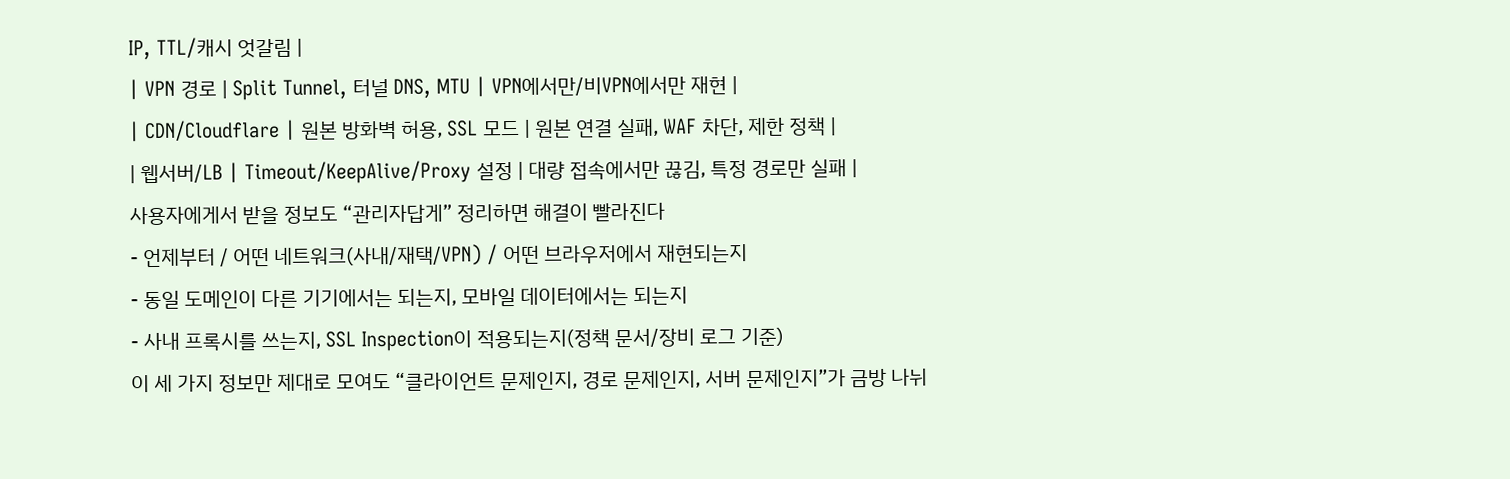IP, TTL/캐시 엇갈림 |
| VPN 경로 | Split Tunnel, 터널 DNS, MTU | VPN에서만/비VPN에서만 재현 |
| CDN/Cloudflare | 원본 방화벽 허용, SSL 모드 | 원본 연결 실패, WAF 차단, 제한 정책 |
| 웹서버/LB | Timeout/KeepAlive/Proxy 설정 | 대량 접속에서만 끊김, 특정 경로만 실패 |
사용자에게서 받을 정보도 “관리자답게” 정리하면 해결이 빨라진다
- 언제부터 / 어떤 네트워크(사내/재택/VPN) / 어떤 브라우저에서 재현되는지
- 동일 도메인이 다른 기기에서는 되는지, 모바일 데이터에서는 되는지
- 사내 프록시를 쓰는지, SSL Inspection이 적용되는지(정책 문서/장비 로그 기준)
이 세 가지 정보만 제대로 모여도 “클라이언트 문제인지, 경로 문제인지, 서버 문제인지”가 금방 나뉘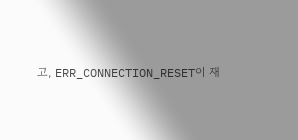고, ERR_CONNECTION_RESET이 재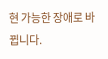현 가능한 장애로 바뀝니다.